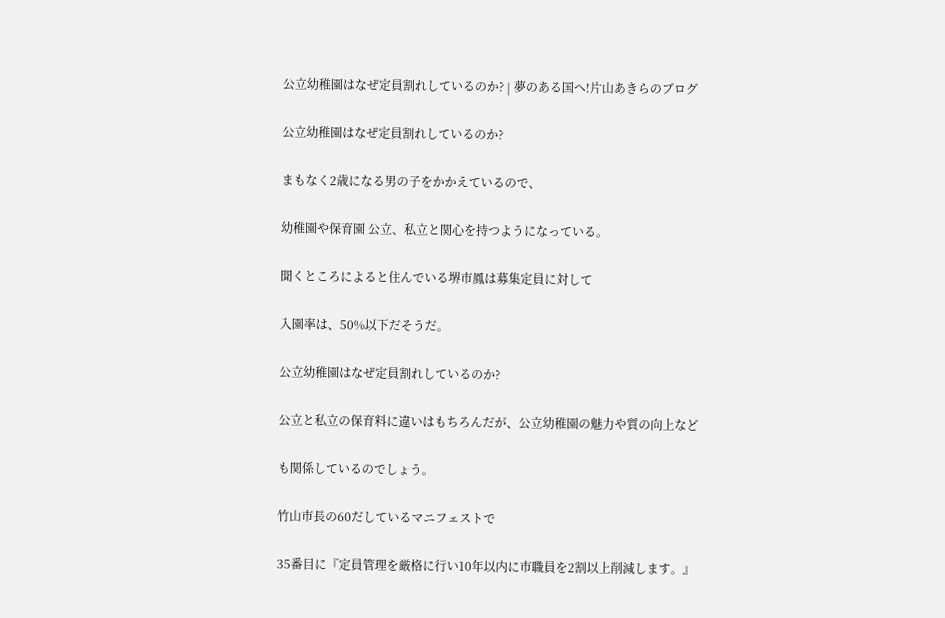公立幼稚園はなぜ定員割れしているのか? | 夢のある国へ!片山あきらのブログ

公立幼稚園はなぜ定員割れしているのか?

まもなく2歳になる男の子をかかえているので、

幼稚園や保育園 公立、私立と関心を持つようになっている。

聞くところによると住んでいる堺市鳳は募集定員に対して

入園率は、50%以下だそうだ。

公立幼稚園はなぜ定員割れしているのか?

公立と私立の保育料に違いはもちろんだが、公立幼稚園の魅力や質の向上など

も関係しているのでしょう。

竹山市長の60だしているマニフェストで

35番目に『定員管理を厳格に行い10年以内に市職員を2割以上削減します。』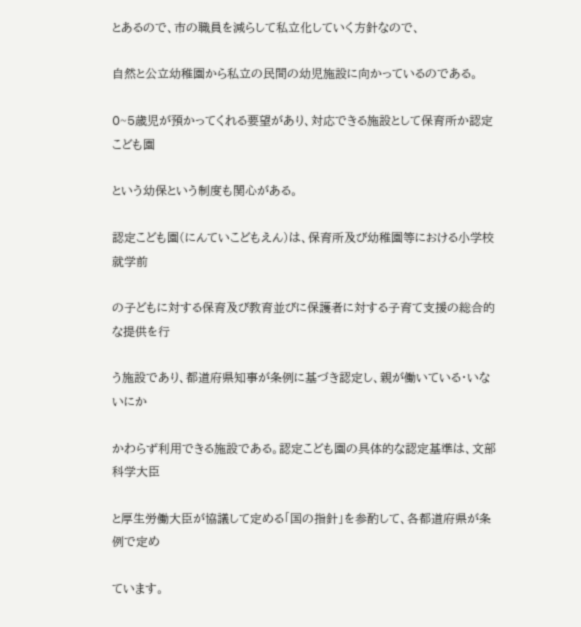とあるので、市の職員を減らして私立化していく方針なので、

自然と公立幼稚園から私立の民間の幼児施設に向かっているのである。

0~5歳児が預かってくれる要望があり、対応できる施設として保育所か認定こども園

という幼保という制度も関心がある。

認定こども園(にんていこどもえん)は、保育所及び幼稚園等における小学校就学前

の子どもに対する保育及び教育並びに保護者に対する子育て支援の総合的な提供を行

う施設であり、都道府県知事が条例に基づき認定し、親が働いている・いないにか

かわらず利用できる施設である。認定こども園の具体的な認定基準は、文部科学大臣

と厚生労働大臣が協議して定める「国の指針」を参酌して、各都道府県が条例で定め

ています。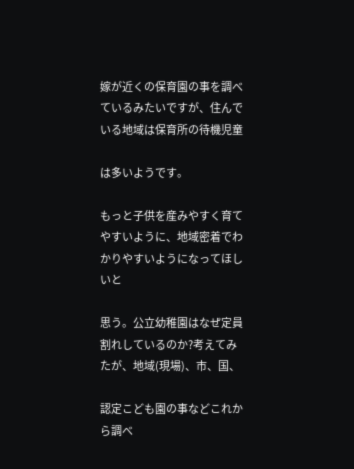嫁が近くの保育園の事を調べているみたいですが、住んでいる地域は保育所の待機児童

は多いようです。

もっと子供を産みやすく育てやすいように、地域密着でわかりやすいようになってほしいと

思う。公立幼稚園はなぜ定員割れしているのか?考えてみたが、地域(現場)、市、国、

認定こども園の事などこれから調べ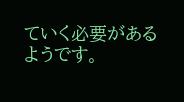ていく必要があるようです。